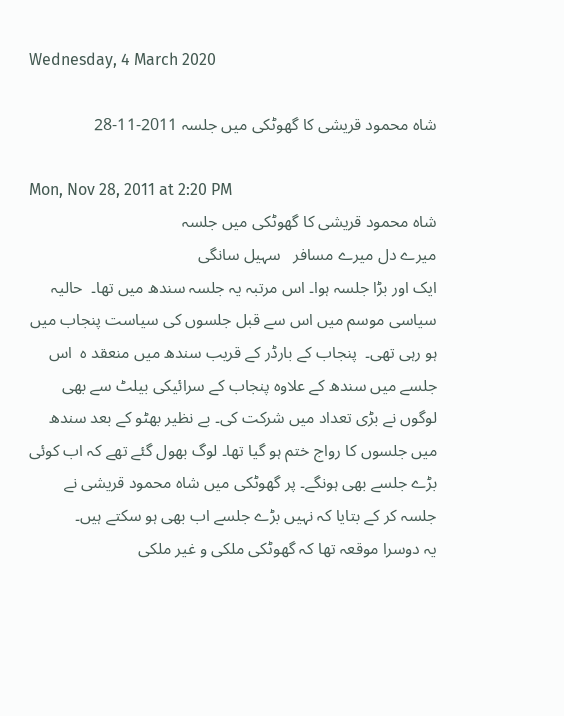Wednesday, 4 March 2020

شاہ محمود قریشی کا گھوٹکی میں جلسہ 2011-11-28

Mon, Nov 28, 2011 at 2:20 PM
شاہ محمود قریشی کا گھوٹکی میں جلسہ
میرے دل میرے مسافر   سہیل سانگی
ایک اور بڑا جلسہ ہوا۔ اس مرتبہ یہ جلسہ سندھ میں تھا۔  حالیہ سیاسی موسم میں اس سے قبل جلسوں کی سیاست پنجاب میں ہو رہی تھی۔  پنجاب کے بارڈر کے قریب سندھ میں منعقد ہ  اس جلسے میں سندھ کے علاوہ پنجاب کے سرائیکی بیلٹ سے بھی لوگوں نے بڑی تعداد میں شرکت کی۔ بے نظیر بھٹو کے بعد سندھ میں جلسوں کا رواج ختم ہو گیا تھا۔ لوگ بھول گئے تھے کہ اب کوئی بڑے جلسے بھی ہونگے۔ پر گھوٹکی میں شاہ محمود قریشی نے جلسہ کر کے بتایا کہ نہیں بڑے جلسے اب بھی ہو سکتے ہیں۔
یہ دوسرا موقعہ تھا کہ گھوٹکی ملکی و غیر ملکی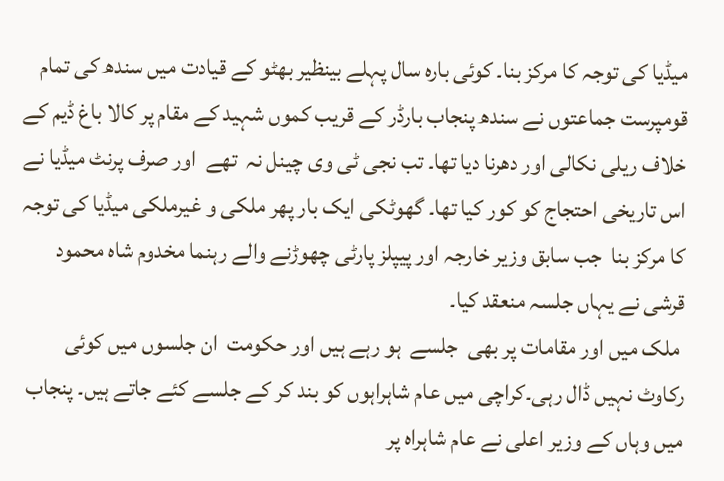میڈیا کی توجہ کا مرکز بنا۔ کوئی بارہ سال پہلے بینظیر بھٹو کے قیادت میں سندھ کی تمام قومپرست جماعتوں نے سندھ پنجاب بارڈر کے قریب کموں شہید کے مقام پر کالا باغ ڈیم کے خلاف ریلی نکالی اور دھرنا دیا تھا۔ تب نجی ٹی وی چینل نہ  تھے  اور صرف پرنٹ میڈیا نے اس تاریخی احتجاج کو کور کیا تھا۔ گھوٹکی ایک بار پھر ملکی و غیرملکی میڈیا کی توجہ کا مرکز بنا  جب سابق وزیر خارجہ اور پیپلز پارٹی چھوڑنے والے رہنما مخدوم شاہ محمود قرشی نے یہاں جلسہ منعقد کیا۔
 ملک میں اور مقامات پر بھی  جلسے  ہو رہے ہیں اور حکومت  ان جلسوں میں کوئی رکاوٹ نہیں ڈال رہی۔کراچی میں عام شاہراہوں کو بند کر کے جلسے کئے جاتے ہیں۔ پنجاب میں وہاں کے وزیر اعلی نے عام شاہراہ پر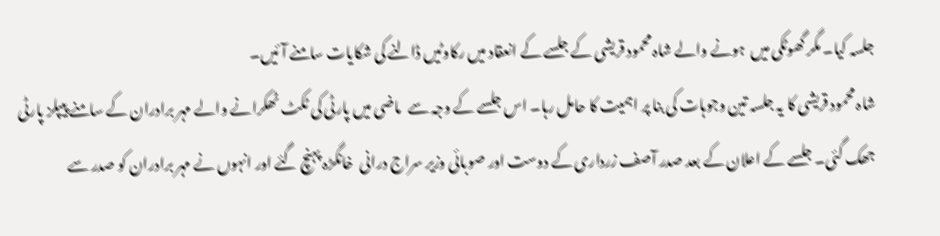جلسہ کیا۔ مگر گھوٹکی میں  ہونے والے شاہ محمود قریشی کے جلسے کے انعقاد میں رکاوٹیں ڈالنے کی شکایات سامنے آئیں۔
شاہ محمود قریشی کا یہ جلسہ تین وجوہات کی بنا پر اہمیت کا حامل رہا۔ اس جلسے کے وجہ سے  ماضی میں پارٹی کی ٹکٹ ٹھکرانے والے مہر برادران کے سامنے پیپلز پارٹی  جھک گئی۔ جلسے کے اعلان کے بعد صدر آصف زرداری کے دوست اور صوبائی وزیر سراج درانی  خانگڑہ پہنچ گئے اور انہوں نے مہر برادران کو صدر سے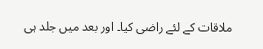ملاقات کے لئے راضی کیا۔ اور بعد میں جلد ہی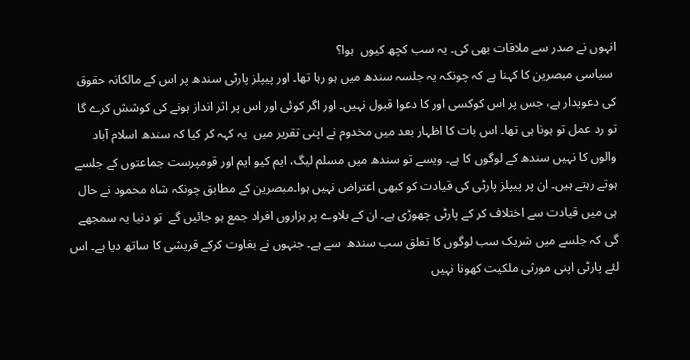انہوں نے صدر سے ملاقات بھی کی۔ یہ سب کچھ کیوں  ہوا؟
 سیاسی مبصرین کا کہنا ہے کہ چونکہ یہ جلسہ سندھ میں ہو رہا تھا۔ اور پیپلز پارٹی سندھ پر اس کے مالکانہ حقوق کی دعویدار ہے، جس پر اس کوکسی اور کا دعوا قبول نہیں۔ اور اگر کوئی اور اس پر اثر انداز ہونے کی کوشش کرے گا تو رد عمل تو ہونا ہی تھا۔ اس بات کا اظہار بعد میں مخدوم نے اپنی تقریر میں  یہ کہہ کر کیا کہ سندھ اسلام آباد والوں کا نہیں سندھ کے لوگوں کا ہے۔ ویسے تو سندھ میں مسلم لیگ، ایم کیو ایم اور قومپرست جماعتوں کے جلسے ہوتے رہتے ہیں۔ ان پر پیپلز پارٹی کی قیادت کو کبھی اعتراض نہیں ہوا۔مبصرین کے مطابق چونکہ شاہ محمود نے حال ہی میں قیادت سے اختلاف کر کے پارٹی چھوڑی ہے۔ ان کے بلاوے پر ہزاروں افراد جمع ہو جائیں گے  تو دنیا یہ سمجھے گی کہ جلسے میں شریک سب لوگوں کا تعلق سب سندھ  سے ہے۔ جنہوں نے بغاوت کرکے قریشی کا ساتھ دیا ہے۔ اس لئے پارٹی اپنی مورثی ملکیت کھونا نہیں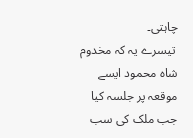چاہتی۔
 تیسرے یہ کہ مخدوم شاہ محمود ایسے موقعہ پر جلسہ کیا  جب ملک کی سب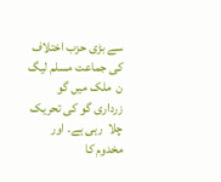سے بڑی حزب اختلاف کی جماعت مسلم لیگ ن  ملک میں گو  زرداری گو کی تحریک چلا  رہی ہے۔ اور مخدوم کا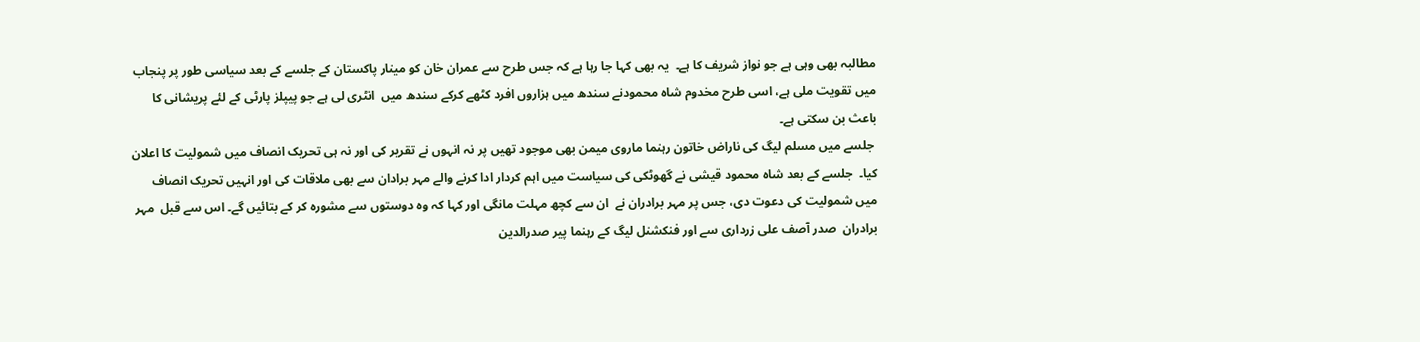مطالبہ بھی وہی ہے جو نواز شریف کا ہے۔  یہ بھی کہا جا رہا ہے کہ جس طرح سے عمران خان کو مینار پاکستان کے جلسے کے بعد سیاسی طور پر پنجاب میں تقویت ملی ہے، اسی طرح مخدوم شاہ محمودنے سندھ میں ہزاروں افرد کٹھے کرکے سندھ میں  انٹری لی ہے جو پیپلز پارٹی کے لئے پریشانی کا باعث بن سکتی ہے۔
 جلسے میں مسلم لیگ کی ناراض خاتون رہنما ماروی میمن بھی موجود تھیں پر نہ انہوں نے تقریر کی اور نہ ہی تحریک انصاف میں شمولیت کا اعلان کیا۔  جلسے کے بعد شاہ محمود قیشی نے گھوٹکی کی سیاست میں اہم کردار ادا کرنے والے مہر برادان سے بھی ملاقات کی اور انہیں تحریک انصاف میں شمولیت کی دعوت دی، جس پر مہر برادران نے  ان سے کچھ مہلت مانگی اور کہا کہ وہ دوستوں سے مشورہ کر کے بتائیں گے۔ اس سے قبل  مہر برادران  صدر آصف علی زرداری سے اور فنکشنل لیگ کے رہنما پیر صدرالدین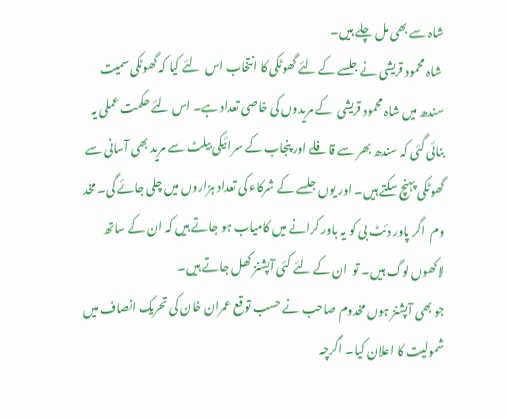شاہ سے بھی مل چلے ہیں۔
 شاہ محمود قریشی نے جلسے کے لئے گھوٹکی کا انتخاب اس  لئے کیا کہ گھوٹکی سمیت سندھ میں شاہ محمود قریشی  کے مریدوں کی خاصی تعداد ہے۔ اس لئے حکمت عملی یہ بنائی گئی کہ سندھ بھر سے قافلے اور پنجاب کے سرائیکی بیلٹ سے مرید بھی آسانی سے گھوٹکی پہنچ سکتے ہیں۔ اور یوں جلسے کے شرکاء کی تعداد ہزاروں میں چلی جائے گی۔ مخد وم  اگر پاور دئٹ بی کو یہ باور کرانے میں کامیاب ہو جاتے ہیں کہ ان کے ساتھ لاکھوں لوگ ہیں۔ تو  ان کے لئے کئی آپشنز کھل جاتے ہیں۔
جو بھی آپشنز ہوں مخدوم صاحب نے حسب توقع عمران خان کی تحریک انصاف میں شمولیت کا اعلان کیا۔ اگرچہ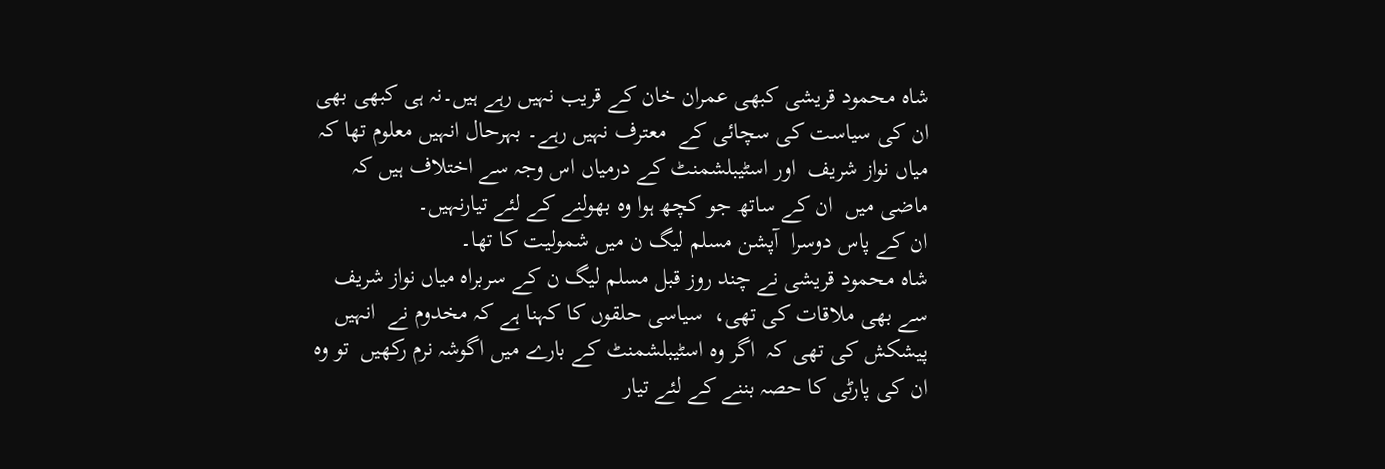شاہ محمود قریشی کبھی عمران خان کے قریب نہیں رہے ہیں۔نہ ہی کبھی بھی ان کی سیاست کی سچائی کے  معترف نہیں رہے۔ بہرحال انہیں معلوم تھا کہ میاں نواز شریف  اور اسٹیبلشمنٹ کے درمیاں اس وجہ سے اختلاف ہیں کہ ماضی میں  ان کے ساتھ جو کچھ ہوا وہ بھولنے کے لئے تیارنہیں۔
ان کے پاس دوسرا  آپشن مسلم لیگ ن میں شمولیت کا تھا۔
شاہ محمود قریشی نے چند روز قبل مسلم لیگ ن کے سربراہ میاں نواز شریف سے بھی ملاقات کی تھی،  سیاسی حلقوں کا کہنا ہے کہ مخدوم نے  انہیں پیشکش کی تھی کہ  اگر وہ اسٹیبلشمنٹ کے بارے میں اگوشہ نرم رکھیں  تو وہ ان کی پارٹی کا حصہ بننے کے لئے تیار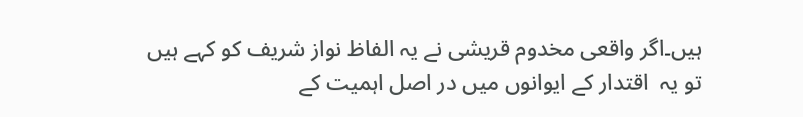ہیں۔اگر واقعی مخدوم قریشی نے یہ الفاظ نواز شریف کو کہے ہیں  تو یہ  اقتدار کے ایوانوں میں در اصل اہمیت کے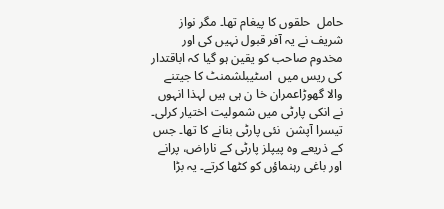حامل  حلقوں کا پیغام تھا۔ مگر نواز شریف نے یہ آفر قبول نہیں کی اور مخدوم صاحب کو یقین ہو گیا کہ اباقتدار کی ریس میں  اسٹیبلشمنٹ کا جیتنے والا گھوڑاعمران خا ن ہی ہیں لہذا انہوں نے انکی پارٹی میں شمولیت اختیار کرلی۔
تیسرا آپشن  نئی پارٹی بنانے کا تھا۔ جس کے ذریعے وہ پیپلز پارٹی کے ناراض، پرانے اور باغی رہنماؤں کو کٹھا کرتے۔ یہ بڑا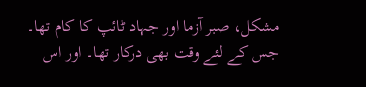مشکل، صبر آزما اور جہاد ٹائپ کا کام تھا۔ جس کے لئے وقت بھی درکار تھا۔ اور اس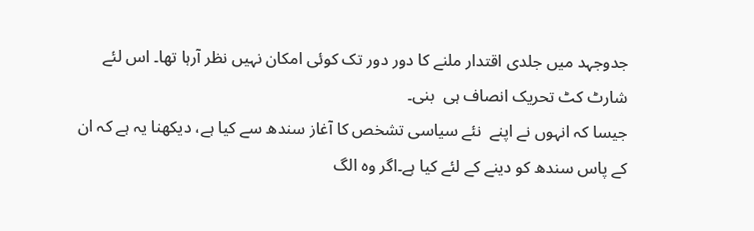جدوجہد میں جلدی اقتدار ملنے کا دور دور تک کوئی امکان نہیں نظر آرہا تھا۔ اس لئے شارٹ کٹ تحریک انصاف ہی  بنی۔
جیسا کہ انہوں نے اپنے  نئے سیاسی تشخص کا آغاز سندھ سے کیا ہے، دیکھنا یہ ہے کہ ان کے پاس سندھ کو دینے کے لئے کیا ہے۔اگر وہ الگ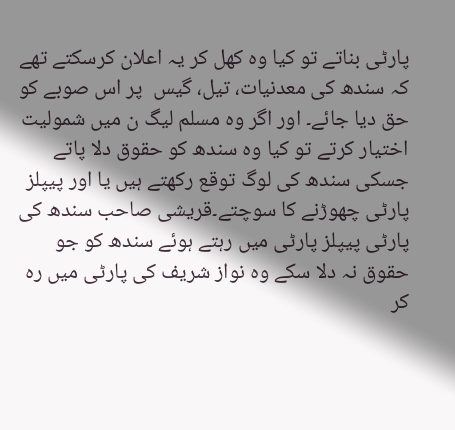پارٹی بناتے تو کیا وہ کھل کر یہ اعلان کرسکتے تھے کہ سندھ کی معدنیات، تیل، گیس  پر اس صوبے کو حق دیا جائے۔ اور اگر وہ مسلم لیگ ن میں شمولیت اختیار کرتے تو کیا وہ سندھ کو حقوق دلا پاتے جسکی سندھ کی لوگ توقع رکھتے ہیں یا اور پیپلز پارٹی چھوڑنے کا سوچتے۔قریشی صاحب سندھ کی پارٹی پیپلز پارٹی میں رہتے ہوئے سندھ کو جو حقوق نہ دلا سکے وہ نواز شریف کی پارٹی میں رہ کر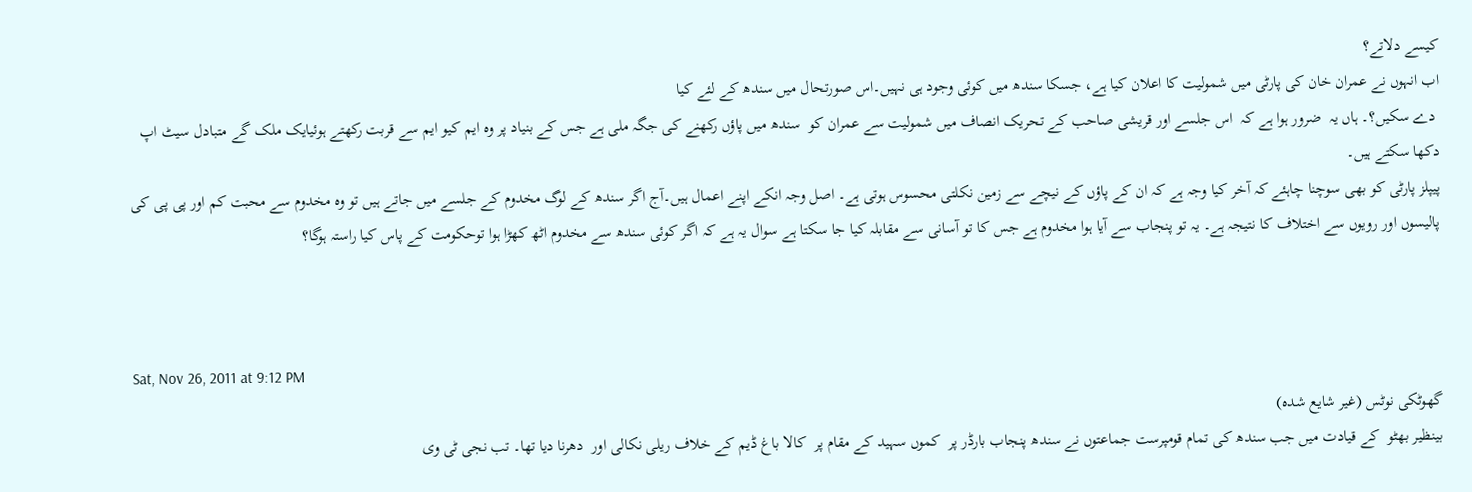کیسے دلاتے؟
اب انہوں نے عمران خان کی پارٹی میں شمولیت کا اعلان کیا ہے، جسکا سندھ میں کوئی وجود ہی نہیں۔اس صورتحال میں سندھ کے لئے کیا
 دے سکیں؟۔ ہاں یہ  ضرور ہوا ہے کہ  اس جلسے اور قریشی صاحب کے تحریک انصاف میں شمولیت سے عمران کو  سندھ میں پاؤں رکھنے کی جگہ ملی ہے جس کے بنیاد پر وہ ایم کیو ایم سے قربت رکھتے ہوئیایک ملک گے متبادل سیٹ اپ دکھا سکتے ہیں۔
پیپلز پارٹی کو بھی سوچنا چاہئے کہ آخر کیا وجہ ہے کہ ان کے پاؤں کے نیچے سے زمین نکلتی محسوس ہوتی ہے۔ اصل وجہ انکے اپنے اعمال ہیں۔آج اگر سندھ کے لوگ مخدوم کے جلسے میں جاتے ہیں تو وہ مخدوم سے محبت کم اور پی پی کی پالیسوں اور رویوں سے اختلاف کا نتیجہ ہے۔ یہ تو پنجاب سے آیا ہوا مخدوم ہے جس کا تو آسانی سے مقابلہ کیا جا سکتا ہے سوال یہ ہے کہ اگر کوئی سندھ سے مخدوم اٹھ کھڑا ہوا توحکومت کے پاس کیا راستہ ہوگا؟



Sat, Nov 26, 2011 at 9:12 PM
گھوٹکی نوٹس (غیر شایع شدہ)
بینظیر بھٹو  کے قیادت میں جب سندھ کی تمام قومپرست جماعتوں نے سندھ پنجاب بارڈر پر  کموں سہید کے مقام پر  کالا باغ ڈیم کے خلاف ریلی نکالی اور  دھرنا دیا تھا۔ تب نجی ٹی وی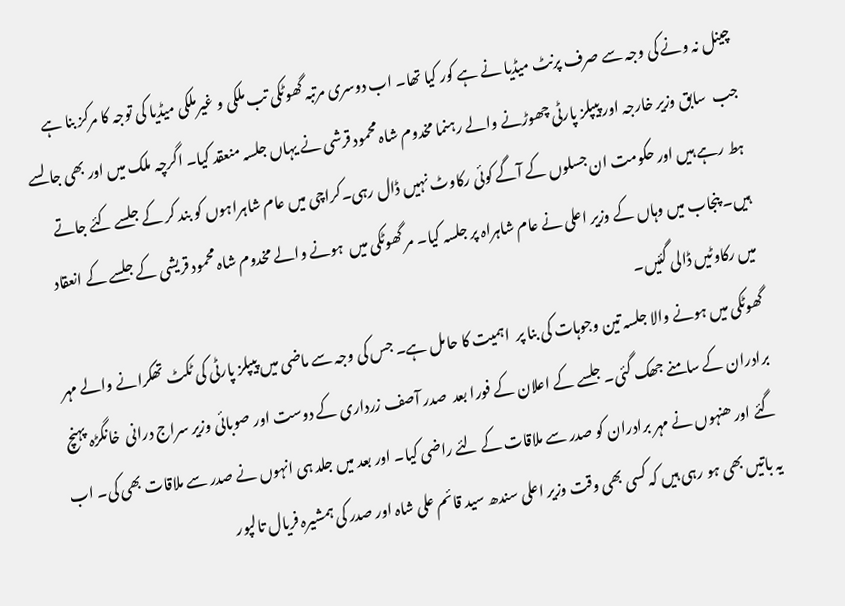چینل نہ ونے کی وجہ سے صرف پرنٹ میڈیا نے ہے کور کیا تھا۔ اب دوسری مرتبہ گھوٹکی تب ملکی و غیرملکی میڈیا کی توجہ کا مرکز بنا ہے جب  سابق وزیر خارجہ اور پیپلز پارٹی چھوڑنے والے رہنما مخدوم شاہ محمود قرشی نے یہاں جلسہ منعقد کیا۔ اگرچہ ملک میں اور بھی جالسے ہط رہے ہیں اور حکومت ان جسلوں کے آگے کوئی رکاوٹ نہیں ڈال رہی۔کراچی میں عام شاہراہوں کو بند کر کے جلسے کئے جاتے ہیں۔ پنجاب میں وہاں کے وزیر اعلی نے عام شاہراہ پر جلسہ کیا۔ مر گھوٹکی میں  ہونے والے مخدوم شاہ محمود قریشی کے جلسے کے انعقاد میں رکاوٹیں ڈالی گئیں۔
گھوٹکی میں ہونے والا جلسہ تین وجوہات کی بنا پر  اہمیت کا حامل ہے۔ جس کی وجہ سے ماضی میں پیپلز پارٹی کی ٹکٹ تھکرانے والے مہر برادران کے سامنے جھک گئی۔ جلسے کے اعلان کے فورا بعد  صدر آصف زرداری کے دوست اور صوبائی وزیر سراج درانی  خانگڑہ پہنچ گئے اور ھنہوں نے مہر برادران کو صدر سے ملاقات کے لئے راضی کیا۔ اور بعد میں جلد ہی انہوں نے صدر سے ملاقات بھی کی۔ اب یہ باتیں بھی ہو رہی ہیں کہ کسی بھی وقت وزیر اعلی سندھ سید قائم علی شاہ اور صدر کی ہمشیرہ فریال تالپور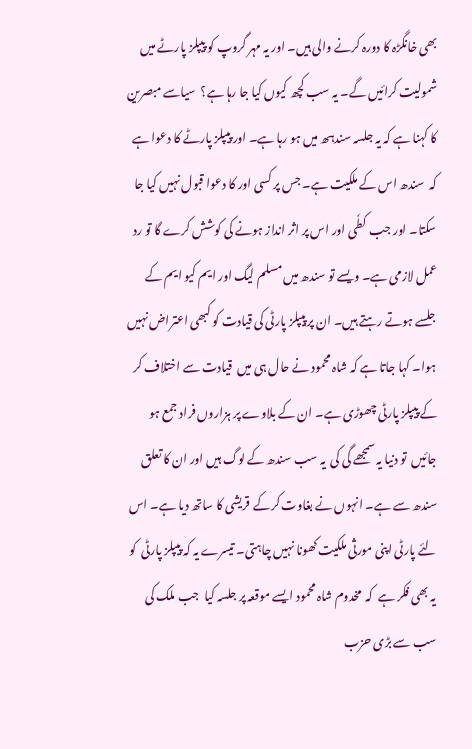بھی خانگڑہ کا دورہ کرنے والی ہیں۔ اور یہ مہر گروپ کو پیپلز پارٹے میں شمولیت کرائیں گے۔ یہ سب کچھ کیوں کیا جا رہا ہے؟  سیاسے مبصرین کا کہنا ہے کہ یہ جلسہ سندہھ میں ہو رہا ہے۔ اور پیپلز پارٹے کا دعوا ہے کہ  سندھ اس کے ملکیت ہے۔ جس پر کسی اور کا دعوا قبول نہیں کیا جا سکتا۔ اور جب کطٗی اور اس پر اثر انداز ہونے کی کوشش کرے گا تو رد عمل لازمی ہے۔ ویسے تو سندھ میں مسلم لیگ اور ایم کیو ایم کے جلسے ہوتے رہتے ہیں۔ ان پر پیپلز پارٹی کی قیادت کو کبھی اعتراض نہیں ہوا۔ کہا جاتا ہے کہ شاہ محمود نے حال ہی میں  قیادت سے اختلاف کر کے پیپلز پارٹی چھوڑی ہے۔ ان کے بلاوے پر ہزاروں فراد جمع ہو جائیں  تو دنیا یہ سمجھے گی کی  یہ سب سندھ کے لوگ ہیں اور ان کا تعلق سندھ سے ہے۔ انہوں نے بغاوت کرکے  قریشی کا ساتھ دیا ہے۔ اس لئے پارٹی اپنی مورثی ملکیت کھونا نہیں چاہتی۔ تیسرے یہ کہ پیپلز پارٹی  کو یہ بھی فکر ہے  کہ  مخدوم شاہ محمود ایسے موقعہ پر جلسہ کیا  جب ملک کی سب سے بڑی حزب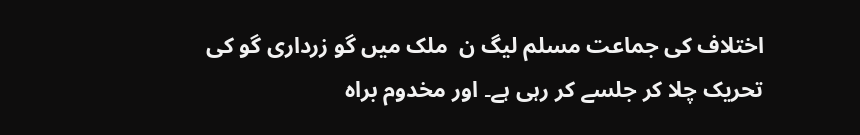اختلاف کی جماعت مسلم لیگ ن  ملک میں گو زرداری گو کی تحریک چلا کر جلسے کر رہی ہے۔ اور مخدوم براہ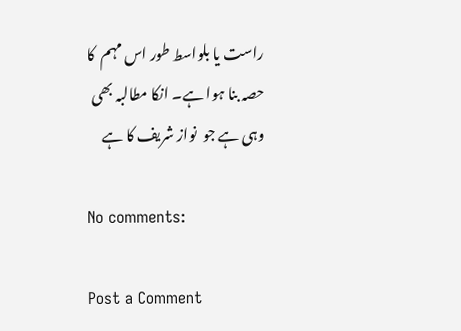راست یا بلواسط طور اس مہم  کا حصہ بنا ہوا ہے۔ انکا مطالبہ بھی وہی ہے جو  نواز شریف کا ہے

No comments:

Post a Comment